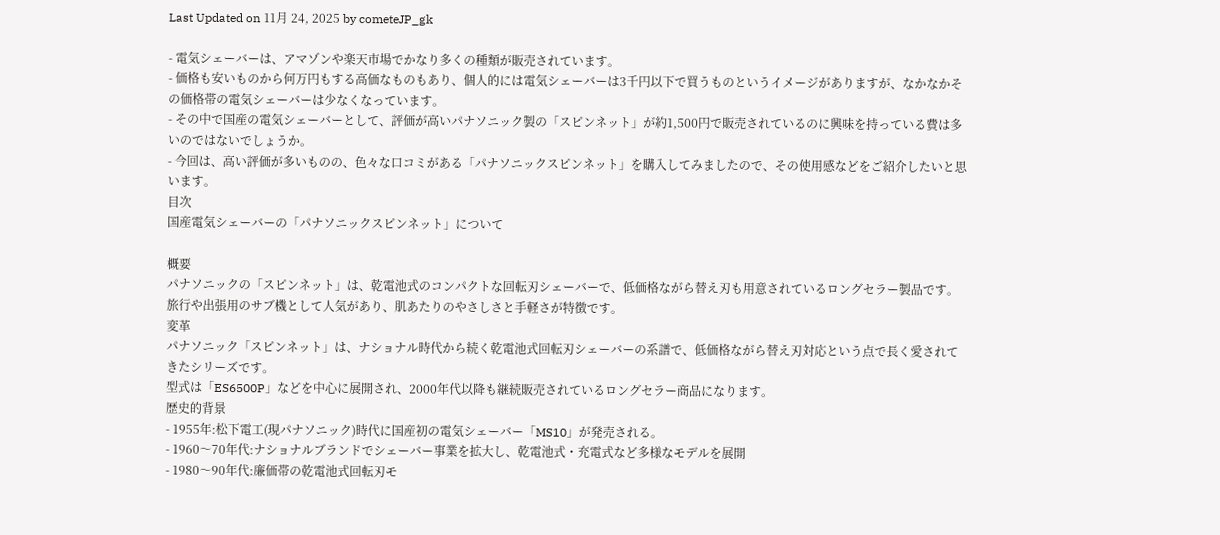Last Updated on 11月 24, 2025 by cometeJP_gk

- 電気シェーバーは、アマゾンや楽天市場でかなり多くの種類が販売されています。
- 価格も安いものから何万円もする高価なものもあり、個人的には電気シェーバーは3千円以下で買うものというイメージがありますが、なかなかその価格帯の電気シェーバーは少なくなっています。
- その中で国産の電気シェーバーとして、評価が高いパナソニック製の「スピンネット」が約1,500円で販売されているのに興味を持っている費は多いのではないでしょうか。
- 今回は、高い評価が多いものの、色々な口コミがある「パナソニックスピンネット」を購入してみましたので、その使用感などをご紹介したいと思います。
目次
国産電気シェーバーの「パナソニックスピンネット」について

概要
パナソニックの「スピンネット」は、乾電池式のコンパクトな回転刃シェーバーで、低価格ながら替え刃も用意されているロングセラー製品です。
旅行や出張用のサブ機として人気があり、肌あたりのやさしさと手軽さが特徴です。
変革
パナソニック「スピンネット」は、ナショナル時代から続く乾電池式回転刃シェーバーの系譜で、低価格ながら替え刃対応という点で長く愛されてきたシリーズです。
型式は「ES6500P」などを中心に展開され、2000年代以降も継続販売されているロングセラー商品になります。
歴史的背景
- 1955年:松下電工(現パナソニック)時代に国産初の電気シェーバー「MS10」が発売される。
- 1960〜70年代:ナショナルブランドでシェーバー事業を拡大し、乾電池式・充電式など多様なモデルを展開
- 1980〜90年代:廉価帯の乾電池式回転刃モ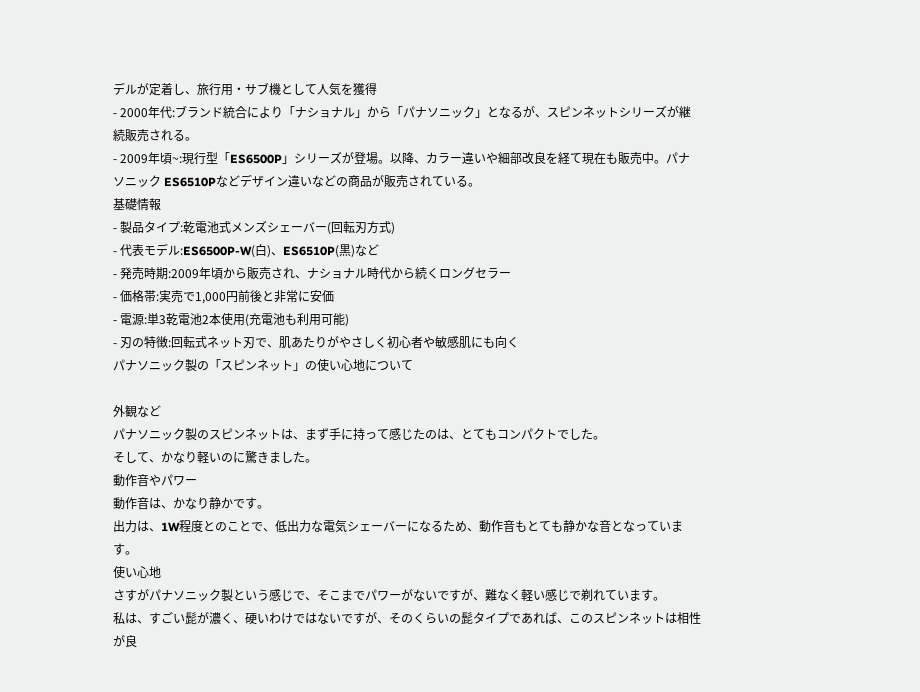デルが定着し、旅行用・サブ機として人気を獲得
- 2000年代:ブランド統合により「ナショナル」から「パナソニック」となるが、スピンネットシリーズが継続販売される。
- 2009年頃~:現行型「ES6500P」シリーズが登場。以降、カラー違いや細部改良を経て現在も販売中。パナソニック ES6510Pなどデザイン違いなどの商品が販売されている。
基礎情報
- 製品タイプ:乾電池式メンズシェーバー(回転刃方式)
- 代表モデル:ES6500P-W(白)、ES6510P(黒)など
- 発売時期:2009年頃から販売され、ナショナル時代から続くロングセラー
- 価格帯:実売で1,000円前後と非常に安価
- 電源:単3乾電池2本使用(充電池も利用可能)
- 刃の特徴:回転式ネット刃で、肌あたりがやさしく初心者や敏感肌にも向く
パナソニック製の「スピンネット」の使い心地について

外観など
パナソニック製のスピンネットは、まず手に持って感じたのは、とてもコンパクトでした。
そして、かなり軽いのに驚きました。
動作音やパワー
動作音は、かなり静かです。
出力は、1W程度とのことで、低出力な電気シェーバーになるため、動作音もとても静かな音となっています。
使い心地
さすがパナソニック製という感じで、そこまでパワーがないですが、難なく軽い感じで剃れています。
私は、すごい髭が濃く、硬いわけではないですが、そのくらいの髭タイプであれば、このスピンネットは相性が良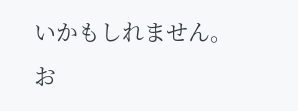いかもしれません。
お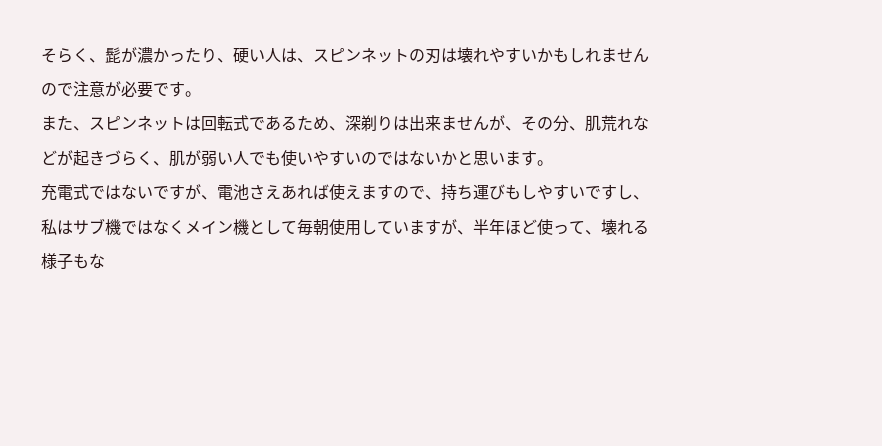そらく、髭が濃かったり、硬い人は、スピンネットの刃は壊れやすいかもしれませんので注意が必要です。
また、スピンネットは回転式であるため、深剃りは出来ませんが、その分、肌荒れなどが起きづらく、肌が弱い人でも使いやすいのではないかと思います。
充電式ではないですが、電池さえあれば使えますので、持ち運びもしやすいですし、私はサブ機ではなくメイン機として毎朝使用していますが、半年ほど使って、壊れる様子もな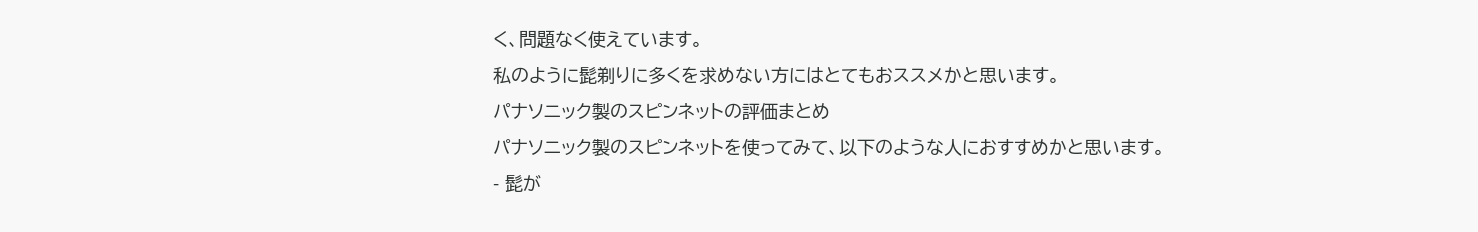く、問題なく使えています。
私のように髭剃りに多くを求めない方にはとてもおススメかと思います。
パナソニック製のスピンネットの評価まとめ
パナソニック製のスピンネットを使ってみて、以下のような人におすすめかと思います。
- 髭が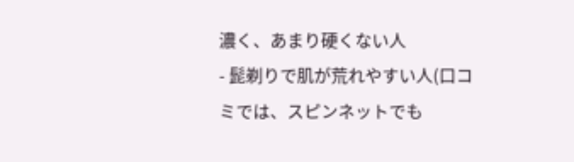濃く、あまり硬くない人
- 髭剃りで肌が荒れやすい人(口コミでは、スピンネットでも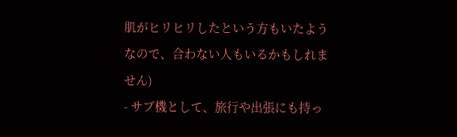肌がヒリヒリしたという方もいたようなので、合わない人もいるかもしれません)
- サブ機として、旅行や出張にも持っ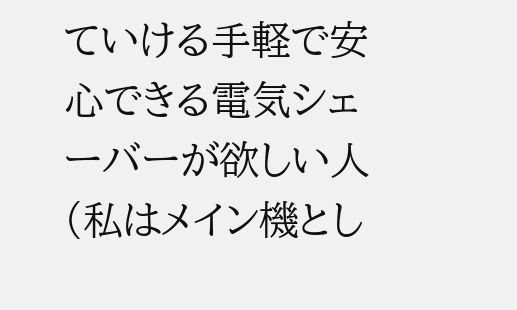ていける手軽で安心できる電気シェーバーが欲しい人(私はメイン機とし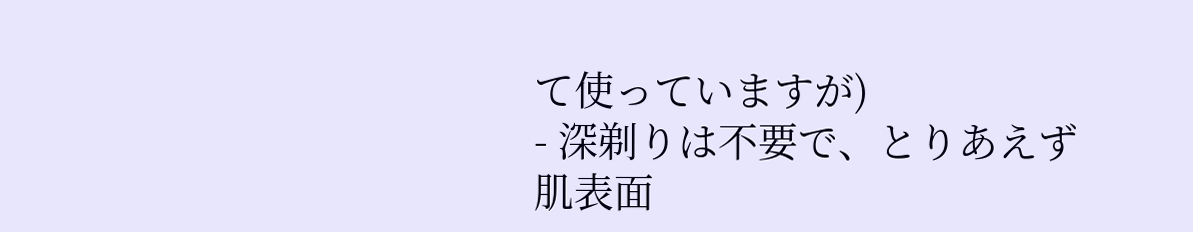て使っていますが)
- 深剃りは不要で、とりあえず肌表面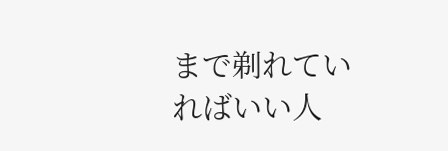まで剃れていればいい人